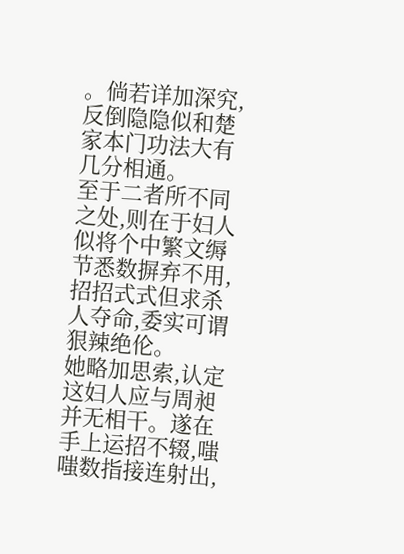。倘若详加深究,反倒隐隐似和楚家本门功法大有几分相通。
至于二者所不同之处,则在于妇人似将个中繁文缛节悉数摒弃不用,招招式式但求杀人夺命,委实可谓狠辣绝伦。
她略加思索,认定这妇人应与周昶并无相干。遂在手上运招不辍,嗤嗤数指接连射出,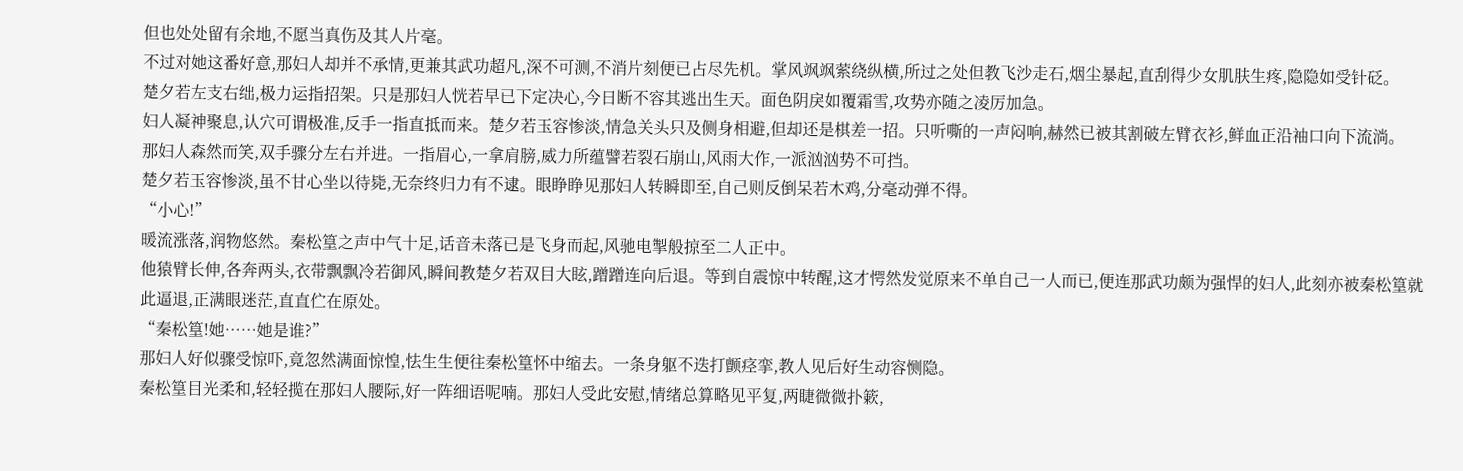但也处处留有余地,不愿当真伤及其人片毫。
不过对她这番好意,那妇人却并不承情,更兼其武功超凡,深不可测,不消片刻便已占尽先机。掌风飒飒萦绕纵横,所过之处但教飞沙走石,烟尘暴起,直刮得少女肌肤生疼,隐隐如受针砭。
楚夕若左支右绌,极力运指招架。只是那妇人恍若早已下定决心,今日断不容其逃出生天。面色阴戾如覆霜雪,攻势亦随之凌厉加急。
妇人凝神聚息,认穴可谓极准,反手一指直抵而来。楚夕若玉容惨淡,情急关头只及侧身相避,但却还是棋差一招。只听嘶的一声闷响,赫然已被其割破左臂衣衫,鲜血正沿袖口向下流淌。
那妇人森然而笑,双手骤分左右并进。一指眉心,一拿肩膀,威力所蕴譬若裂石崩山,风雨大作,一派汹汹势不可挡。
楚夕若玉容惨淡,虽不甘心坐以待毙,无奈终归力有不逮。眼睁睁见那妇人转瞬即至,自己则反倒呆若木鸡,分毫动弹不得。
“小心!”
暖流涨落,润物悠然。秦松篁之声中气十足,话音未落已是飞身而起,风驰电掣般掠至二人正中。
他猿臂长伸,各奔两头,衣带飘飘冷若御风,瞬间教楚夕若双目大眩,蹭蹭连向后退。等到自震惊中转醒,这才愕然发觉原来不单自己一人而已,便连那武功颇为强悍的妇人,此刻亦被秦松篁就此逼退,正满眼迷茫,直直伫在原处。
“秦松篁!她……她是谁?”
那妇人好似骤受惊吓,竟忽然满面惊惶,怯生生便往秦松篁怀中缩去。一条身躯不迭打颤痉挛,教人见后好生动容恻隐。
秦松篁目光柔和,轻轻揽在那妇人腰际,好一阵细语呢喃。那妇人受此安慰,情绪总算略见平复,两睫微微扑簌,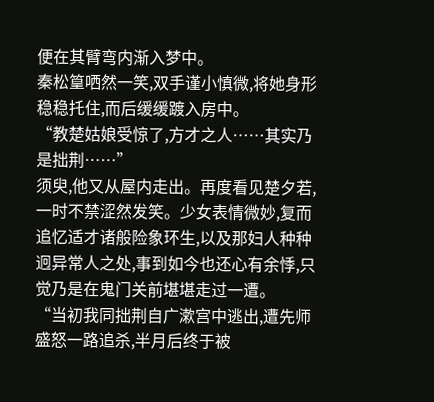便在其臂弯内渐入梦中。
秦松篁哂然一笑,双手谨小慎微,将她身形稳稳托住,而后缓缓踱入房中。
“教楚姑娘受惊了,方才之人……其实乃是拙荆……”
须臾,他又从屋内走出。再度看见楚夕若,一时不禁涩然发笑。少女表情微妙,复而追忆适才诸般险象环生,以及那妇人种种迥异常人之处,事到如今也还心有余悸,只觉乃是在鬼门关前堪堪走过一遭。
“当初我同拙荆自广漱宫中逃出,遭先师盛怒一路追杀,半月后终于被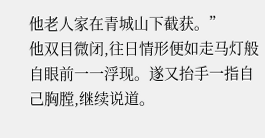他老人家在青城山下截获。”
他双目微闭,往日情形便如走马灯般自眼前一一浮现。遂又抬手一指自己胸膛,继续说道。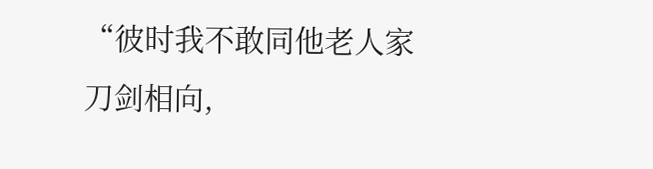“彼时我不敢同他老人家刀剑相向,